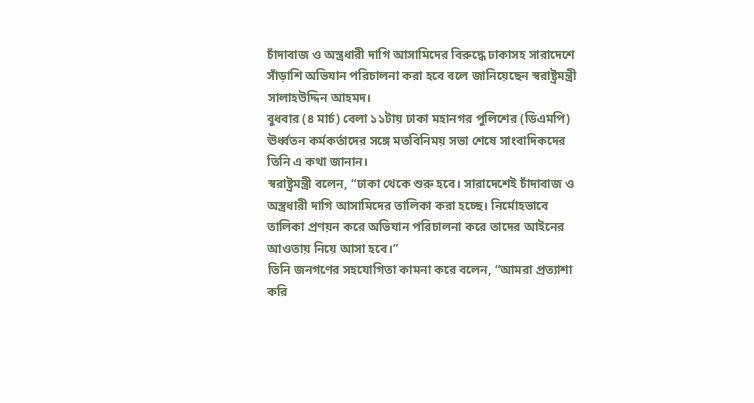চাঁদাবাজ ও অস্ত্রধারী দাগি আসামিদের বিরুদ্ধে ঢাকাসহ সারাদেশে সাঁড়াশি অভিযান পরিচালনা করা হবে বলে জানিয়েছেন স্বরাষ্ট্রমন্ত্রী সালাহউদ্দিন আহমদ।
বুধবার (৪ মার্চ) বেলা ১১টায় ঢাকা মহানগর পুলিশের (ডিএমপি) ঊর্ধ্বতন কর্মকর্তাদের সঙ্গে মতবিনিময় সভা শেষে সাংবাদিকদের তিনি এ কথা জানান।
স্বরাষ্ট্রমন্ত্রী বলেন, “ঢাকা থেকে শুরু হবে। সারাদেশেই চাঁদাবাজ ও অস্ত্রধারী দাগি আসামিদের তালিকা করা হচ্ছে। নির্মোহভাবে তালিকা প্রণয়ন করে অভিযান পরিচালনা করে তাদের আইনের আওতায় নিয়ে আসা হবে।”
তিনি জনগণের সহযোগিতা কামনা করে বলেন, “আমরা প্রত্যাশা করি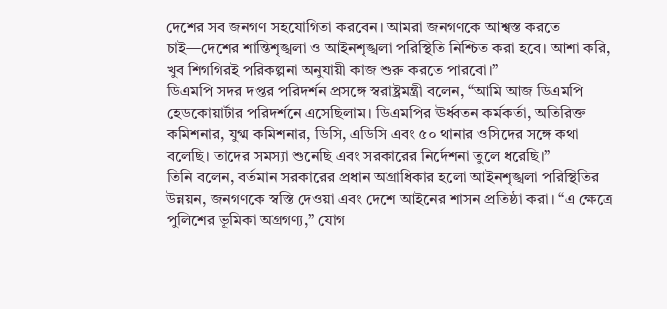দেশের সব জনগণ সহযোগিতা করবেন। আমরা জনগণকে আশ্বস্ত করতে চাই—দেশের শান্তিশৃঙ্খলা ও আইনশৃঙ্খলা পরিস্থিতি নিশ্চিত করা হবে। আশা করি, খুব শিগগিরই পরিকল্পনা অনুযায়ী কাজ শুরু করতে পারবো।”
ডিএমপি সদর দপ্তর পরিদর্শন প্রসঙ্গে স্বরাষ্ট্রমন্ত্রী বলেন, “আমি আজ ডিএমপি হেডকোয়ার্টার পরিদর্শনে এসেছিলাম। ডিএমপির ঊর্ধ্বতন কর্মকর্তা, অতিরিক্ত কমিশনার, যুগ্ম কমিশনার, ডিসি, এডিসি এবং ৫০ থানার ওসিদের সঙ্গে কথা বলেছি। তাদের সমস্যা শুনেছি এবং সরকারের নির্দেশনা তুলে ধরেছি।”
তিনি বলেন, বর্তমান সরকারের প্রধান অগ্রাধিকার হলো আইনশৃঙ্খলা পরিস্থিতির উন্নয়ন, জনগণকে স্বস্তি দেওয়া এবং দেশে আইনের শাসন প্রতিষ্ঠা করা। “এ ক্ষেত্রে পুলিশের ভূমিকা অগ্রগণ্য,” যোগ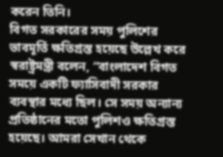করেন তিনি।
বিগত সরকারের সময় পুলিশের ভাবমূর্তি ক্ষতিগ্রস্ত হয়েছে উল্লেখ করে স্বরাষ্ট্রমন্ত্রী বলেন, “বাংলাদেশ বিগত সময়ে একটি ফ্যাসিবাদী সরকার ব্যবস্থার মধ্যে ছিল। সে সময় অন্যান্য প্রতিষ্ঠানের মতো পুলিশও ক্ষতিগ্রস্ত হয়েছে। আমরা সেখান থেকে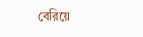বেরিয়ে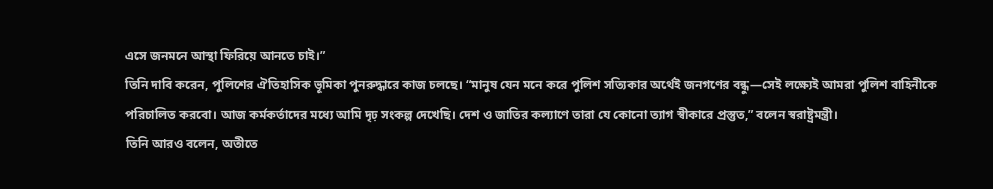এসে জনমনে আস্থা ফিরিয়ে আনতে চাই।”
তিনি দাবি করেন, পুলিশের ঐতিহাসিক ভূমিকা পুনরুদ্ধারে কাজ চলছে। “মানুষ যেন মনে করে পুলিশ সত্যিকার অর্থেই জনগণের বন্ধু—সেই লক্ষ্যেই আমরা পুলিশ বাহিনীকে পরিচালিত করবো। আজ কর্মকর্তাদের মধ্যে আমি দৃঢ় সংকল্প দেখেছি। দেশ ও জাতির কল্যাণে তারা যে কোনো ত্যাগ স্বীকারে প্রস্তুত,” বলেন স্বরাষ্ট্রমন্ত্রী।
তিনি আরও বলেন, অতীতে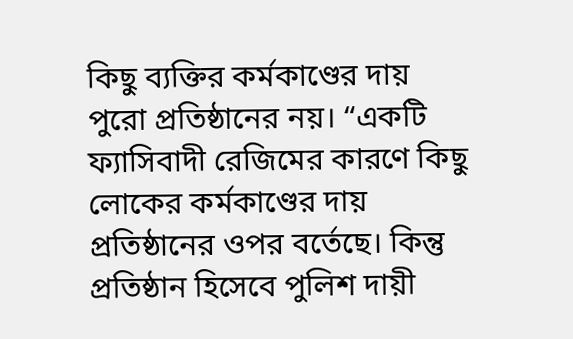কিছু ব্যক্তির কর্মকাণ্ডের দায় পুরো প্রতিষ্ঠানের নয়। “একটি ফ্যাসিবাদী রেজিমের কারণে কিছু লোকের কর্মকাণ্ডের দায় প্রতিষ্ঠানের ওপর বর্তেছে। কিন্তু প্রতিষ্ঠান হিসেবে পুলিশ দায়ী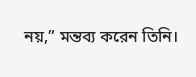নয়,” মন্তব্য করেন তিনি।